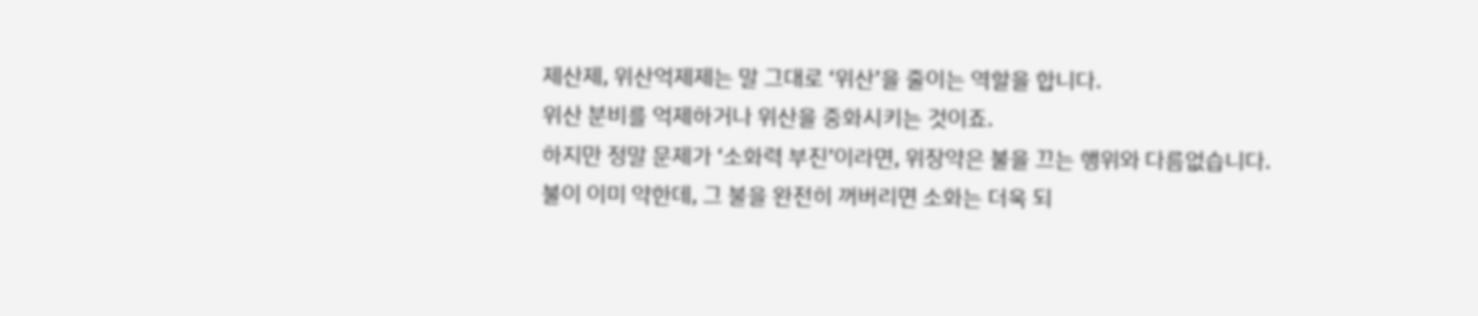제산제, 위산억제제는 말 그대로 ‘위산’을 줄이는 역할을 합니다.
위산 분비를 억제하거나 위산을 중화시키는 것이죠.
하지만 정말 문제가 ‘소화력 부진’이라면, 위장약은 불을 끄는 행위와 다름없습니다.
불이 이미 약한데, 그 불을 완전히 꺼버리면 소화는 더욱 되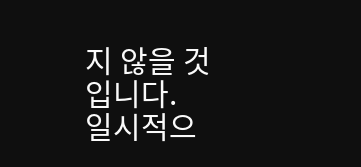지 않을 것입니다.
일시적으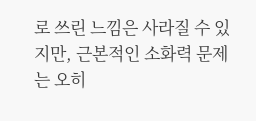로 쓰린 느낌은 사라질 수 있지만, 근본적인 소화력 문제는 오히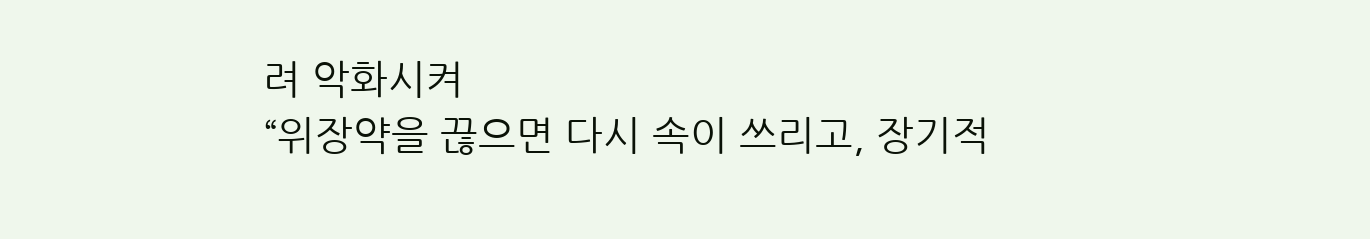려 악화시켜
“위장약을 끊으면 다시 속이 쓰리고, 장기적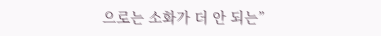으로는 소화가 더 안 되는”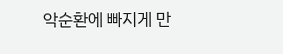악순환에 빠지게 만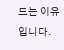드는 이유입니다.